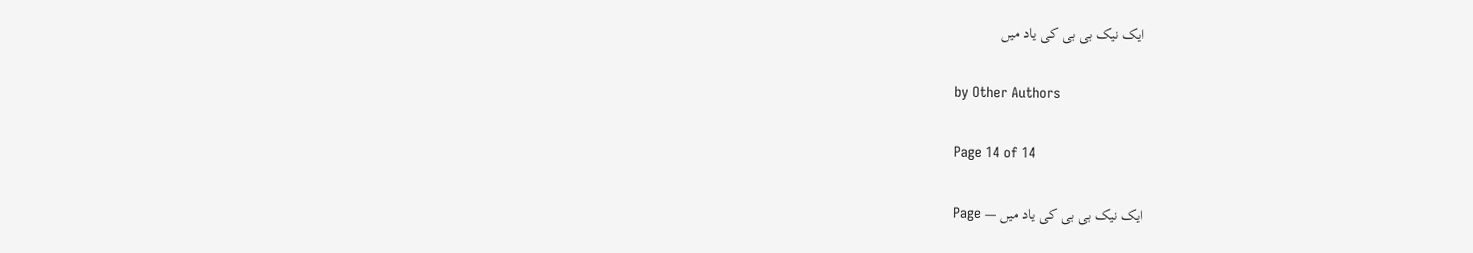ایک نیک بی بی کی یاد میں

by Other Authors

Page 14 of 14

ایک نیک بی بی کی یاد میں — Page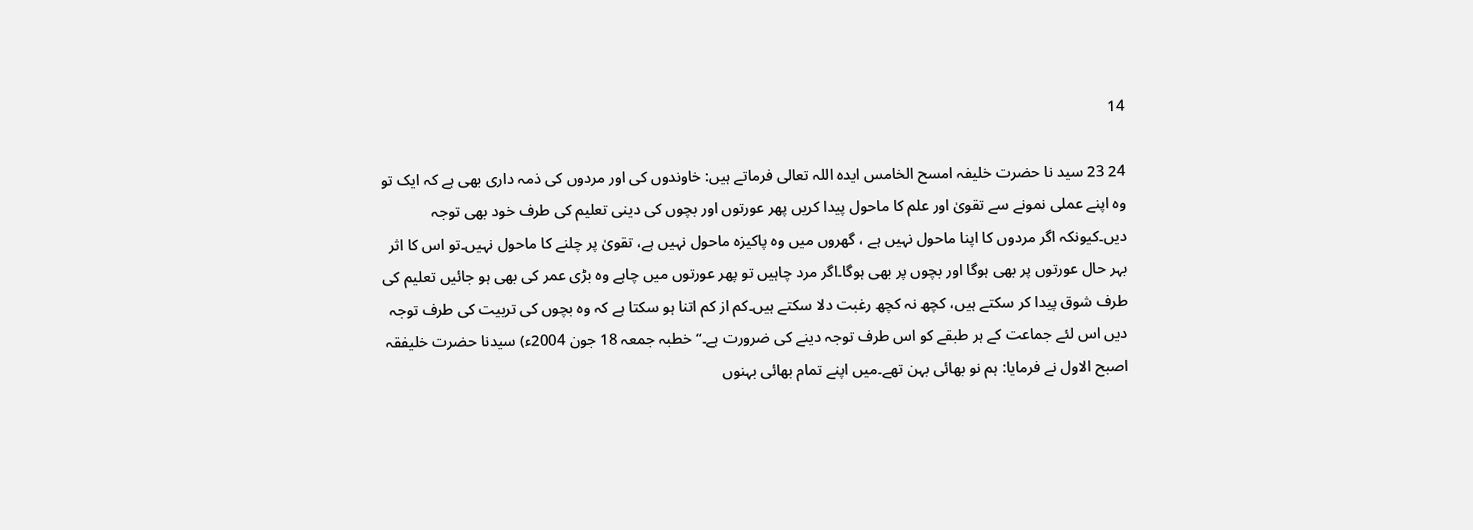14

24 23 سید نا حضرت خلیفہ امسح الخامس ایدہ اللہ تعالی فرماتے ہیں: خاوندوں کی اور مردوں کی ذمہ داری بھی ہے کہ ایک تو وہ اپنے عملی نمونے سے تقویٰ اور علم کا ماحول پیدا کریں پھر عورتوں اور بچوں کی دینی تعلیم کی طرف خود بھی توجہ دیں۔کیونکہ اگر مردوں کا اپنا ماحول نہیں ہے ، گھروں میں وہ پاکیزہ ماحول نہیں ہے، تقویٰ پر چلنے کا ماحول نہیں۔تو اس کا اثر بہر حال عورتوں پر بھی ہوگا اور بچوں پر بھی ہوگا۔اگر مرد چاہیں تو پھر عورتوں میں چاہے وہ بڑی عمر کی بھی ہو جائیں تعلیم کی طرف شوق پیدا کر سکتے ہیں، کچھ نہ کچھ رغبت دلا سکتے ہیں۔کم از کم اتنا ہو سکتا ہے کہ وہ بچوں کی تربیت کی طرف توجہ دیں اس لئے جماعت کے ہر طبقے کو اس طرف توجہ دینے کی ضرورت ہے۔“ خطبہ جمعہ 18 جون 2004ء) سیدنا حضرت خلیفقہ اصبح الاول نے فرمایا: ہم نو بھائی بہن تھے۔میں اپنے تمام بھائی بہنوں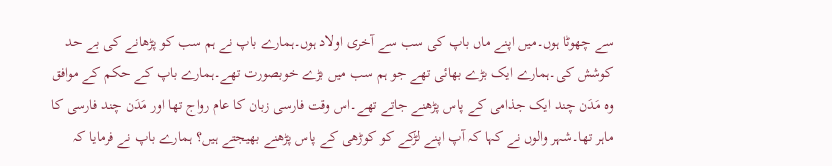سے چھوٹا ہوں۔میں اپنے ماں باپ کی سب سے آخری اولاد ہوں۔ہمارے باپ نے ہم سب کو پڑھانے کی بے حد کوشش کی۔ہمارے ایک بڑے بھائی تھے جو ہم سب میں بڑے خوبصورت تھے۔ہمارے باپ کے حکم کے موافق وہ مَدَن چند ایک جذامی کے پاس پڑھنے جاتے تھے۔اس وقت فارسی زبان کا عام رواج تھا اور مَدَن چند فارسی کا ماہر تھا۔شہر والوں نے کہا کہ آپ اپنے لڑکے کو کوڑھی کے پاس پڑھنے بھیجتے ہیں؟ ہمارے باپ نے فرمایا کہ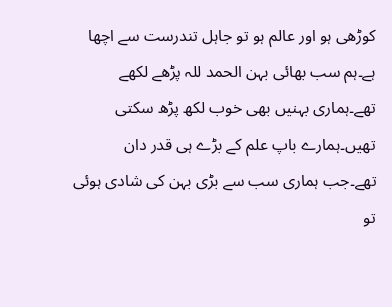کوڑھی ہو اور عالم ہو تو جاہل تندرست سے اچھا ہے۔ہم سب بھائی بہن الحمد للہ پڑھے لکھے تھے۔ہماری بہنیں بھی خوب لکھ پڑھ سکتی تھیں۔ہمارے باپ علم کے بڑے ہی قدر دان تھے۔جب ہماری سب سے بڑی بہن کی شادی ہوئی تو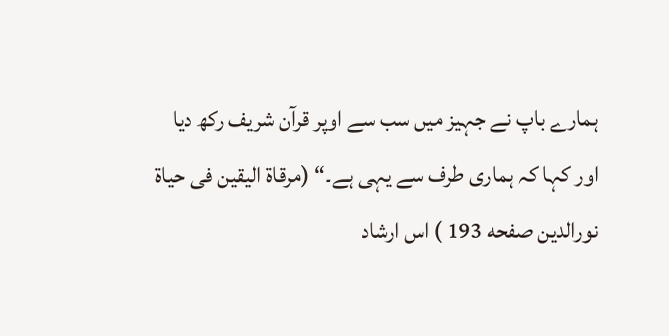ہمارے باپ نے جہیز میں سب سے اوپر قرآن شریف رکھ دیا اور کہا کہ ہماری طرف سے یہی ہے۔“ (مرقاة الیقین فی حیاة نورالدین صفحه 193 ) اس ارشاد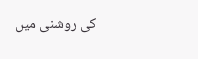کی روشنی میں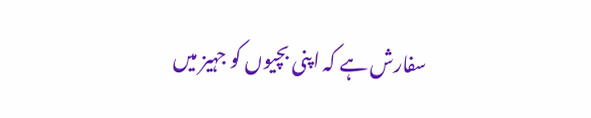سفارش ہے کہ اپنی بچیوں کو جہیز میں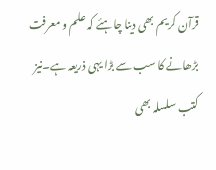قرآن کریم بھی دینا چاہئے کہ علم و معرفت بڑھانے کا سب سے بڑا یہی ذریعہ ہے۔نیز کتب سلسلہ بھی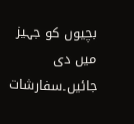بچیوں کو جہیز میں دی جائیں۔سفارشات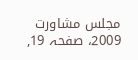مجلس مشاورت 2009، صفحہ 19,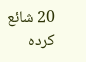20 شائع کردہ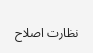نظارت اصلاح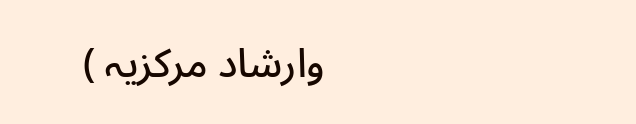وارشاد مرکزیہ )